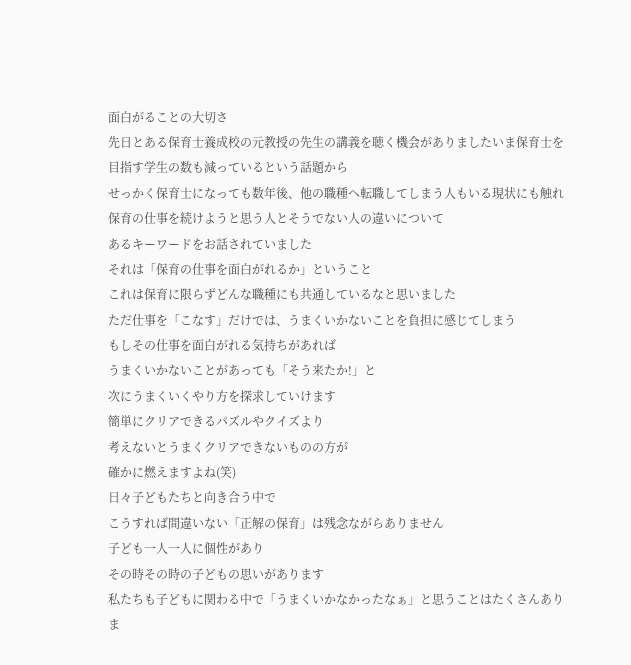面白がることの大切さ
先日とある保育士養成校の元教授の先生の講義を聴く機会がありましたいま保育士を目指す学生の数も減っているという話題から
せっかく保育士になっても数年後、他の職種へ転職してしまう人もいる現状にも触れ
保育の仕事を続けようと思う人とそうでない人の違いについて
あるキーワードをお話されていました
それは「保育の仕事を面白がれるか」ということ
これは保育に限らずどんな職種にも共通しているなと思いました
ただ仕事を「こなす」だけでは、うまくいかないことを負担に感じてしまう
もしその仕事を面白がれる気持ちがあれば
うまくいかないことがあっても「そう来たか!」と
次にうまくいくやり方を探求していけます
簡単にクリアできるパズルやクイズより
考えないとうまくクリアできないものの方が
確かに燃えますよね(笑)
日々子どもたちと向き合う中で
こうすれば間違いない「正解の保育」は残念ながらありません
子ども一人一人に個性があり
その時その時の子どもの思いがあります
私たちも子どもに関わる中で「うまくいかなかったなぁ」と思うことはたくさんありま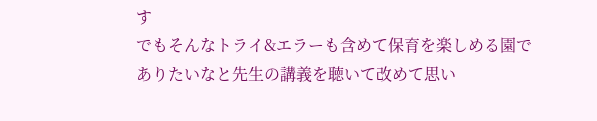す
でもそんなトライ&エラーも含めて保育を楽しめる園でありたいなと先生の講義を聴いて改めて思い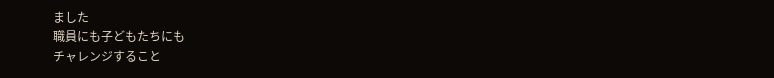ました
職員にも子どもたちにも
チャレンジすること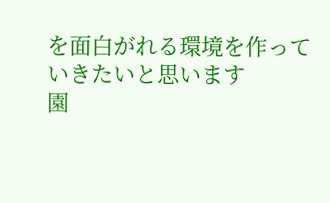を面白がれる環境を作っていきたいと思います
園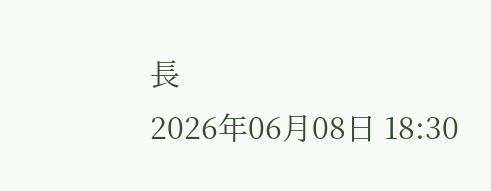長
2026年06月08日 18:30